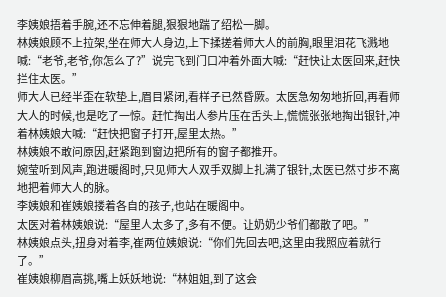李姨娘捂着手腕,还不忘伸着腿,狠狠地踹了绍松一脚。
林姨娘顾不上拉架,坐在师大人身边,上下揉搓着师大人的前胸,眼里泪花飞溅地喊:“老爷,老爷,你怎么了?”说完飞到门口冲着外面大喊:“赶快让太医回来,赶快拦住太医。”
师大人已经半歪在软垫上,眉目紧闭,看样子已然昏厥。太医急匆匆地折回,再看师大人的时候,也是吃了一惊。赶忙掏出人参片压在舌头上,慌慌张张地掏出银针,冲着林姨娘大喊:“赶快把窗子打开,屋里太热。”
林姨娘不敢问原因,赶紧跑到窗边把所有的窗子都推开。
婉莹听到风声,跑进暖阁时,只见师大人双手双脚上扎满了银针,太医已然寸步不离地把着师大人的脉。
李姨娘和崔姨娘搂着各自的孩子,也站在暖阁中。
太医对着林姨娘说:“屋里人太多了,多有不便。让奶奶少爷们都散了吧。”
林姨娘点头,扭身对着李,崔两位姨娘说:“你们先回去吧,这里由我照应着就行了。”
崔姨娘柳眉高挑,嘴上妖妖地说:“林姐姐,到了这会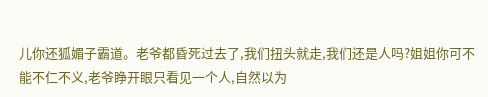儿你还狐媚子霸道。老爷都昏死过去了,我们扭头就走,我们还是人吗?姐姐你可不能不仁不义,老爷睁开眼只看见一个人,自然以为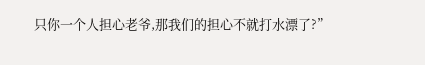只你一个人担心老爷,那我们的担心不就打水漂了?”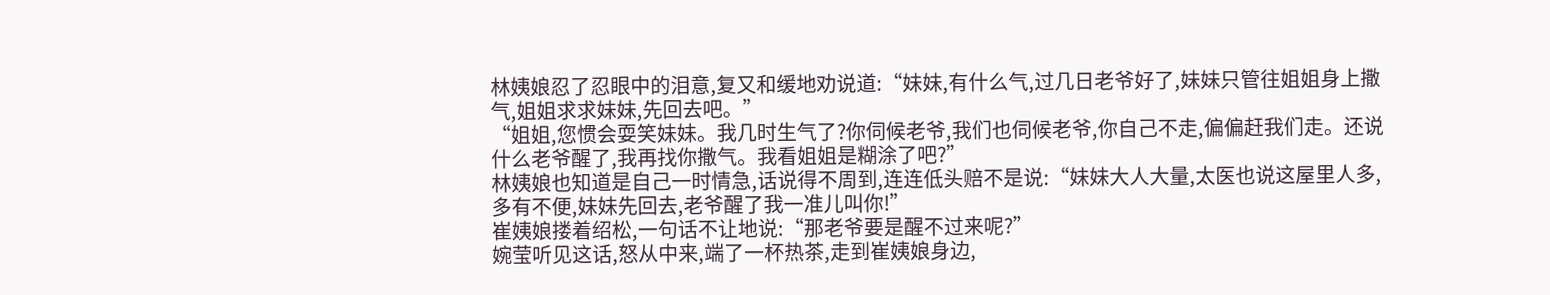林姨娘忍了忍眼中的泪意,复又和缓地劝说道:“妹妹,有什么气,过几日老爷好了,妹妹只管往姐姐身上撒气,姐姐求求妹妹,先回去吧。”
“姐姐,您惯会耍笑妹妹。我几时生气了?你伺候老爷,我们也伺候老爷,你自己不走,偏偏赶我们走。还说什么老爷醒了,我再找你撒气。我看姐姐是糊涂了吧?”
林姨娘也知道是自己一时情急,话说得不周到,连连低头赔不是说:“妹妹大人大量,太医也说这屋里人多,多有不便,妹妹先回去,老爷醒了我一准儿叫你!”
崔姨娘搂着绍松,一句话不让地说:“那老爷要是醒不过来呢?”
婉莹听见这话,怒从中来,端了一杯热茶,走到崔姨娘身边,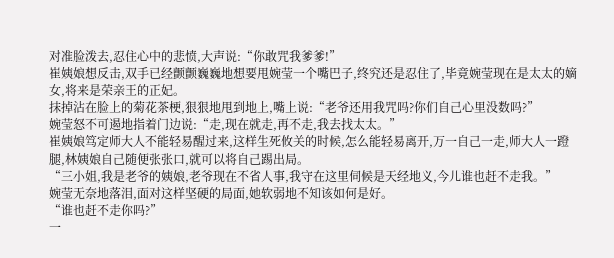对准脸泼去,忍住心中的悲愤,大声说:“你敢咒我爹爹!”
崔姨娘想反击,双手已经颤颤巍巍地想要甩婉莹一个嘴巴子,终究还是忍住了,毕竟婉莹现在是太太的嫡女,将来是荣亲王的正妃。
抹掉沾在脸上的菊花茶梗,狠狠地甩到地上,嘴上说:“老爷还用我咒吗?你们自己心里没数吗?”
婉莹怒不可遏地指着门边说:“走,现在就走,再不走,我去找太太。”
崔姨娘笃定师大人不能轻易醒过来,这样生死攸关的时候,怎么能轻易离开,万一自己一走,师大人一蹬腿,林姨娘自己随便张张口,就可以将自己踢出局。
“三小姐,我是老爷的姨娘,老爷现在不省人事,我守在这里伺候是天经地义,今儿谁也赶不走我。”
婉莹无奈地落泪,面对这样坚硬的局面,她软弱地不知该如何是好。
“谁也赶不走你吗?”
一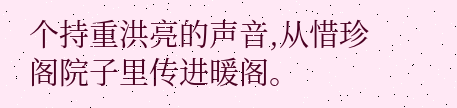个持重洪亮的声音,从惜珍阁院子里传进暖阁。